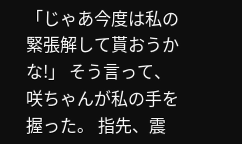「じゃあ今度は私の緊張解して貰おうかな!」 そう言って、咲ちゃんが私の手を握った。 指先、震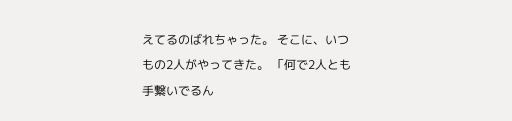えてるのばれちゃった。 そこに、いつもの2人がやってきた。 「何で2人とも手繋いでるん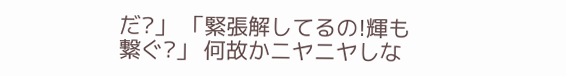だ?」 「緊張解してるの!輝も繋ぐ?」 何故かニヤニヤしな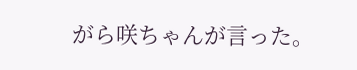がら咲ちゃんが言った。